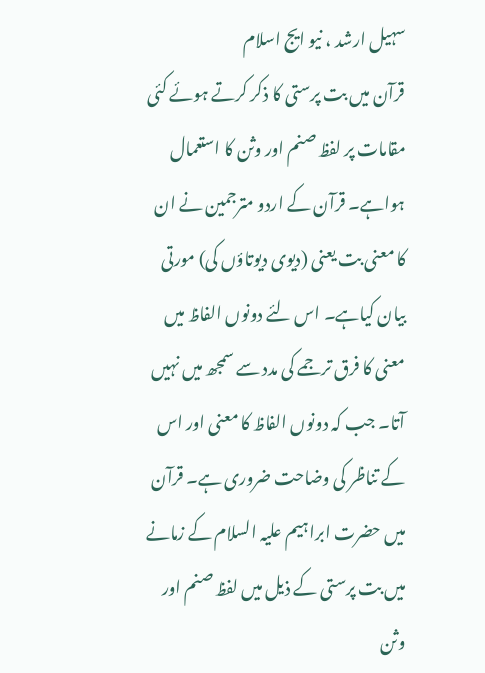سہیل ارشد ، نیو ایج اسلام
قرآن میں بت پرستی کا ذکر کرتے ہوئے کئی مقامات پر لفظ صنم اور وثن کا استعمال ہواہے۔ قرآن کے اردو مترجمین نے ان کا معنی بت یعنی (دیوی دیوتاؤں کی) مورتی بیان کیاہے۔ اس لئے دونوں الفاظ میں معنی کا فرق ترجمے کی مدد سے سمجھ میں نہیں آتا۔ جب کہ دونوں الفاظ کا معنی اور اس کے تناظر کی وضاحت ضروری ہے۔ قرآن میں حضرت ابراہیم علیہ السلام کے زمانے میں بت پرستی کے ذیل میں لفظ صنم اور وثن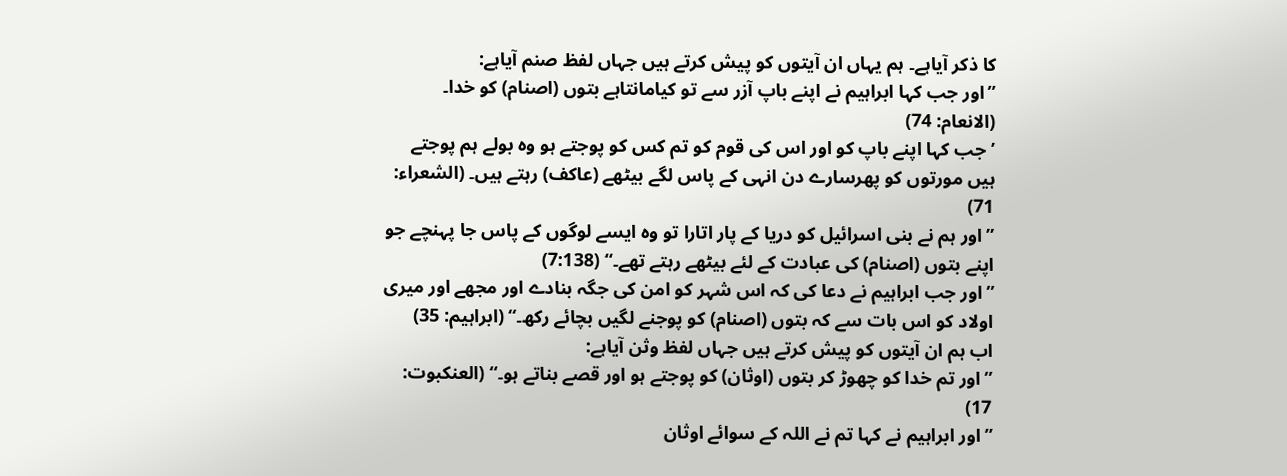کا ذکر آیاہے۔ ہم یہاں ان آیتوں کو پیش کرتے ہیں جہاں لفظ صنم آیاہے:
”اور جب کہا ابراہیم نے اپنے باپ آزر سے تو کیامانتاہے بتوں (اصنام) کو خدا۔ (الانعام: 74)
’جب کہا اپنے باپ کو اور اس کی قوم کو تم کس کو پوجتے ہو وہ بولے ہم پوجتے ہیں مورتوں کو پھرسارے دن انہی کے پاس لگے بیٹھے (عاکف) رہتے ہیں۔ (الشعراء: 71)
”اور ہم نے بنی اسرائیل کو دریا کے پار اتارا تو وہ ایسے لوگوں کے پاس جا پہنچے جو اپنے بتوں (اصنام) کی عبادت کے لئے بیٹھے رہتے تھے۔“ (7:138)
”اور جب ابراہیم نے دعا کی کہ اس شہر کو امن کی جگہ بنادے اور مجھے اور میری اولاد کو اس بات سے کہ بتوں (اصنام) کو پوجنے لگیں بچائے رکھ۔“ (ابراہیم: 35)
اب ہم ان آیتوں کو پیش کرتے ہیں جہاں لفظ وثن آیاہے:
”اور تم خدا کو چھوڑ کر بتوں (اوثان) کو پوجتے ہو اور قصے بناتے ہو۔“ (العنکبوت: 17)
”اور ابراہیم نے کہا تم نے اللہ کے سوائے اوثان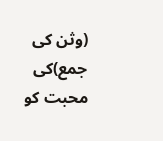(وثن کی جمع)کی محبت کو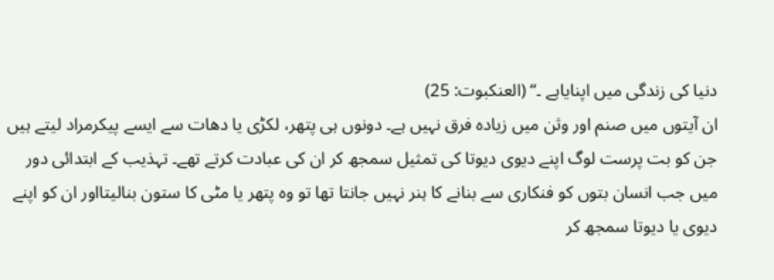دنیا کی زندگی میں اپنایاہے ۔“ (العنکبوت: 25)
ان آیتوں میں صنم اور وثن میں زیادہ فرق نہیں ہے۔ دونوں ہی پتھر، لکڑی یا دھات سے ایسے پیکرمراد لیتے ہیں جن کو بت پرست لوگ اپنے دیوی دیوتا کی تمثیل سمجھ کر ان کی عبادت کرتے تھے۔ تہذیب کے ابتدائی دور میں جب انسان بتوں کو فنکاری سے بنانے کا ہنر نہیں جانتا تھا تو وہ پتھر یا مٹی کا ستون بنالیتااور ان کو اپنے دیوی یا دیوتا سمجھ کر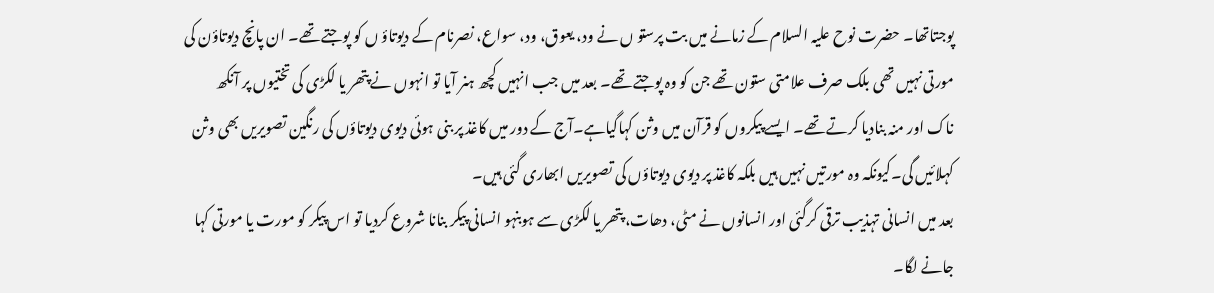پوجتاتھا۔ حضرت نوح علیہ السلام کے زمانے میں بت پرستو ں نے ود، یعوق، ود، سواع، نصرنام کے دیوتاؤ ں کو پوجتے تھے۔ ان پانچ دیوتاؤن کی مورتی نہیں تھی بلک صرف علامتی ستون تھے جن کو وہ پوجتے تھے۔ بعد میں جب انہیں کچھ ہنر آیا تو انہوں نے پتھر یا لکڑی کی تختیوں پر آنکھ ناک اور منہ بنادیا کرتے تھے۔ ایسے پیکروں کو قرآن میں وثن کہاگیاہے۔آج کے دور میں کاغذ پر بنی ہوئی دیوی دیوتاؤں کی رنگین تصویریں بھی وثن کہلائیں گی۔کیونکہ وہ مورتیں نہیں ہیں بلکہ کاغذ پر دیوی دیوتاؤں کی تصویریں ابھاری گئی ہیں۔
بعد میں انسانی تہذیب ترقی کرگئی اور انسانوں نے مٹی، دھات، پتھر یا لکڑی سے ہوبنہو انسانی پیکر بنانا شروع کردیا تو اس پیکر کو مورت یا مورتی کہا جانے لگا۔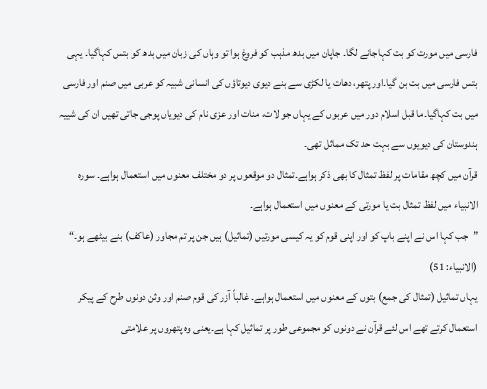فارسی میں مورت کو بت کہاجانے لگا۔ جاپان میں بدھ مذہب کو فروغ ہوا تو وہاں کی زبان میں بدھ کو بتس کہاگیا۔ یہی بتس فارسی میں بت بن گیا۔اور پتھر، دھات یا لکڑی سے بنے دیوی دیوتاؤں کی انسانی شبیہ کو عربی میں صنم اور فارسی میں بت کہاگیا۔ما قبل اسلام دور میں عربوں کے یہاں جو لات، منات اور عزی نام کی دیویاں پوجی جاتی تھیں ان کی شییہ ہندوستان کی دیویوں سے بہت حد تک مماثل تھی۔
قرآن میں کچھ مقامات پر لفظ تمثال کا بھی ذکر ہواہے۔تمثال دو موقعوں پر دو مختلف معنوں میں استعمال ہواہے۔ سورہ الانبیاء میں لفظ تمثال بت یا مورتی کے معنوں میں استعمال ہواہے۔
”جب کہا اس نے اپنے باپ کو اور اپنی قوم کو یہ کیسی مورتیں (تماثیل) ہیں جن پر تم مجاور (عاکف) بنے بیٹھے ہو۔“ (الانبیاء: 51)
یہاں تماثیل (تمثال کی جمع) بتوں کے معنوں میں استعمال ہواہے۔ غالباً آزر کی قوم صنم اور وثن دونوں طرح کے پیکر استعمال کرتے تھے اس لئے قرآن نے دونوں کو مجموعی طور پر تماثیل کہا ہے۔یعنی وہ پتھروں پر علامتی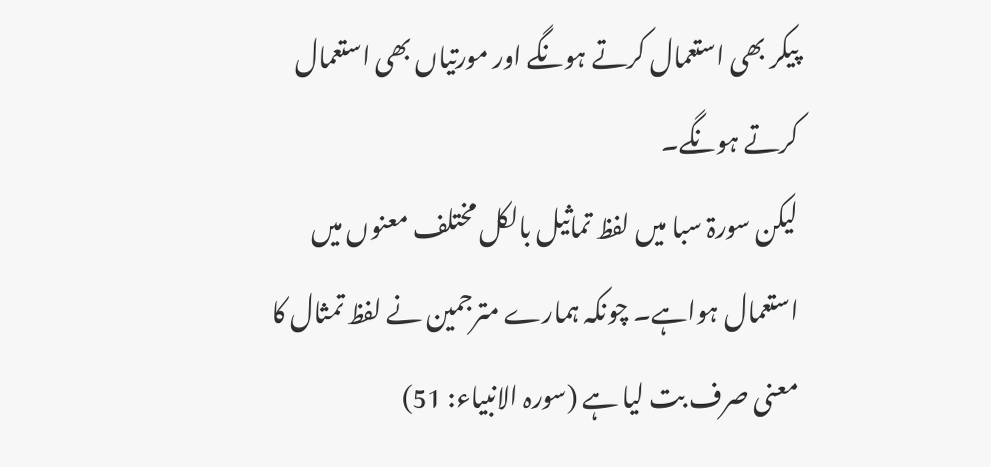پیکر بھی استعمال کرتے ہونگے اور مورتیاں بھی استعمال کرتے ہونگے۔
لیکن سورۃ سبا میں لفظ تماثیل بالکل مختلف معنوں میں استعمال ہواہے۔ چونکہ ہمارے مترجمین نے لفظ تمثال کا معنی صرف بت لیا ہے (سورہ الانبیاء: 51)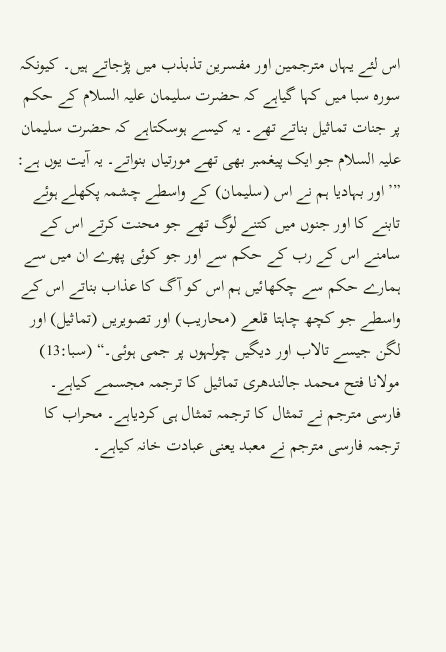اس لئے یہاں مترجمین اور مفسرین تذبذب میں پڑجاتے ہیں۔ کیونکہ سورہ سبا میں کہا گیاہے کہ حضرت سلیمان علیہ السلام کے حکم پر جنات تماثیل بناتے تھے۔ یہ کیسے ہوسکتاہے کہ حضرت سلیمان علیہ السلام جو ایک پیغمبر بھی تھے مورتیاں بنواتے۔ یہ آیت یوں ہے:
”’اور بہادیا ہم نے اس (سلیمان) کے واسطے چشمہ پکھلے ہوئے تابنے کا اور جنوں میں کتنے لوگ تھے جو محنت کرتے اس کے سامنے اس کے رب کے حکم سے اور جو کوئی پھرے ان میں سے ہمارے حکم سے چکھائیں ہم اس کو آگ کا عذاب بناتے اس کے واسطے جو کچھ چاہتا قلعے (محاریب) اور تصویریں (تماثیل) اور لگن جیسے تالاب اور دیگیں چولہوں پر جمی ہوئی۔“ (سبا:13)
مولانا فتح محمد جالندھری تماثیل کا ترجمہ مجسمے کیاہے۔
فارسی مترجم نے تمثال کا ترجمہ تمثال ہی کردیاہے۔ محراب کا ترجمہ فارسی مترجم نے معبد یعنی عبادت خانہ کیاہے۔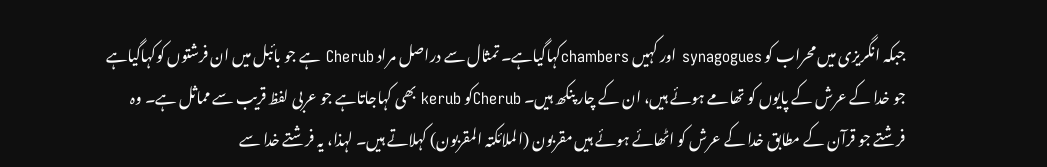جبکہ انگریزی میں محراب کو synagogues اور کہیں chambersکہاگیاہے۔ تمثال سے دراصل مراد Cherub ہے جو بائبل میں ان فرشتوں کوکہاگیاہے جو خدا کے عرش کے پایوں کو تھامے ہوئے ہیں، ان کے چار پنکھ ہیں۔ Cherubکو kerub بھی کہاجاتاہے جو عربی لفظ قریب سے مماثل ہے۔ وہ فرشتے جو قرآن کے مطابق خدا کے عرش کو اٹھائے ہوئے ہیں مقربون (الملائکتہ المقربون) کہلاتے ہیں۔ لہذا، یہ فرشتے خدا سے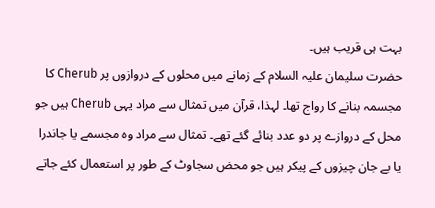بہت ہی قریب ہیں۔
حضرت سلیمان علیہ السلام کے زمانے میں محلوں کے دروازوں پر Cherub کا مجسمہ بنانے کا رواج تھا۔ لہذا، قرآن میں تمثال سے مراد یہی Cherub ہیں جو محل کے دروازے پر دو عدد بنائے گئے تھے۔ تمثال سے مراد وہ مجسمے یا جاندرا یا بے جان چیزوں کے پیکر ہیں جو محض سجاوٹ کے طور پر استعمال کئے جاتے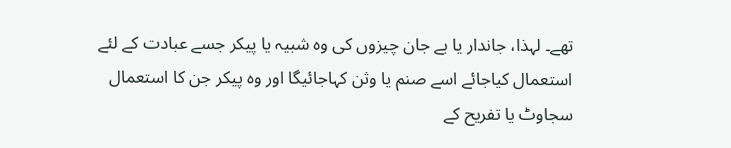تھے۔ لہذا، جاندار یا بے جان چیزوں کی وہ شبیہ یا پیکر جسے عبادت کے لئے استعمال کیاجائے اسے صنم یا وثن کہاجائیگا اور وہ پیکر جن کا استعمال سجاوٹ یا تفریح کے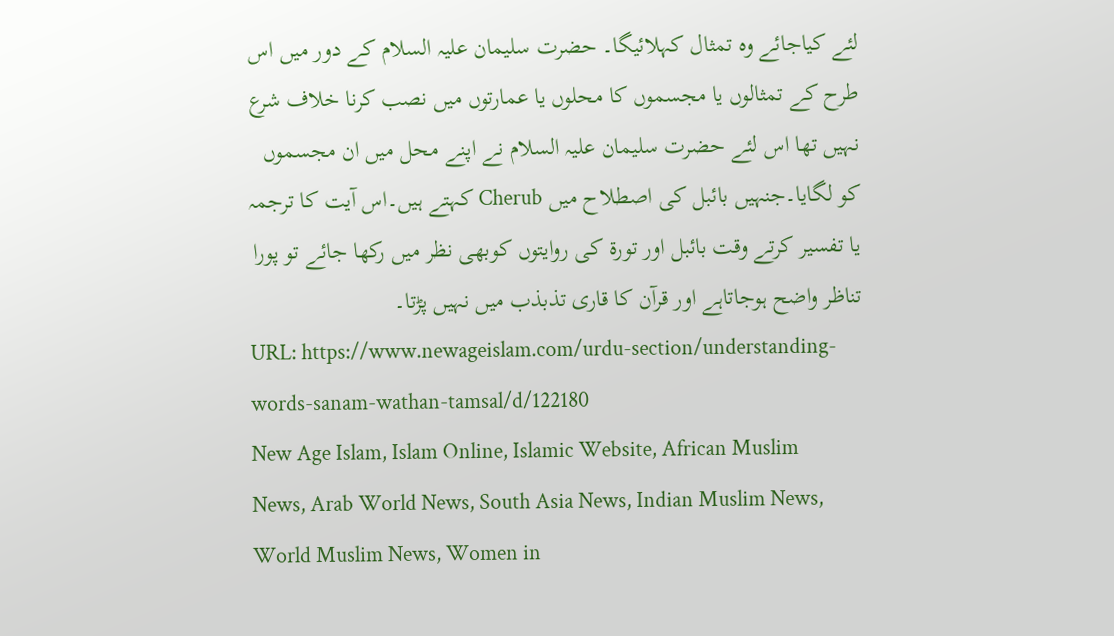لئے کیاجائے وہ تمثال کہلائیگا۔ حضرت سلیمان علیہ السلام کے دور میں اس طرح کے تمثالوں یا مجسموں کا محلوں یا عمارتوں میں نصب کرنا خلاف شرع نہیں تھا اس لئے حضرت سلیمان علیہ السلام نے اپنے محل میں ان مجسموں کو لگایا۔جنہیں بائبل کی اصطلاح میں Cherub کہتے ہیں۔اس آیت کا ترجمہ یا تفسیر کرتے وقت بائبل اور تورۃ کی روایتوں کوبھی نظر میں رکھا جائے تو پورا تناظر واضح ہوجاتاہے اور قرآن کا قاری تذبذب میں نہیں پڑتا۔
URL: https://www.newageislam.com/urdu-section/understanding-words-sanam-wathan-tamsal/d/122180
New Age Islam, Islam Online, Islamic Website, African Muslim News, Arab World News, South Asia News, Indian Muslim News, World Muslim News, Women in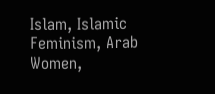Islam, Islamic Feminism, Arab Women,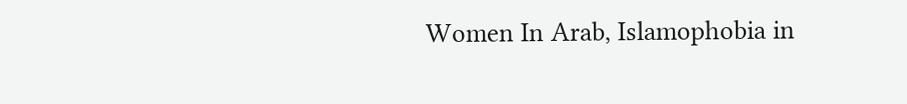Women In Arab, Islamophobia in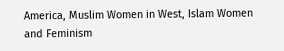America, Muslim Women in West, Islam Women and Feminism